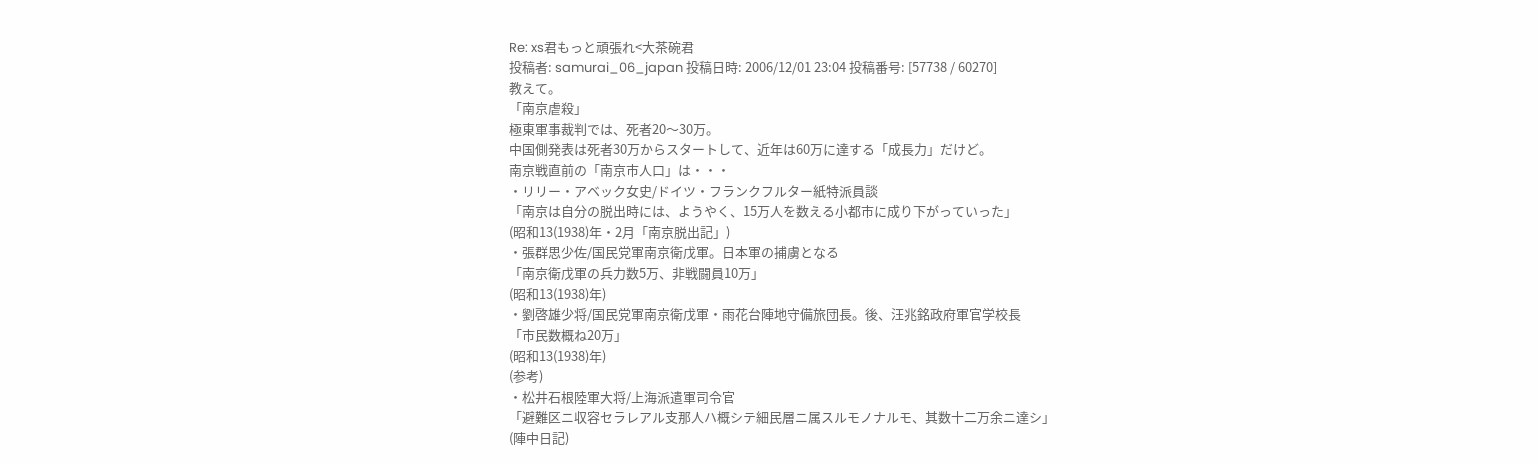Re: xs君もっと頑張れ<大茶碗君
投稿者: samurai_06_japan 投稿日時: 2006/12/01 23:04 投稿番号: [57738 / 60270]
教えて。
「南京虐殺」
極東軍事裁判では、死者20〜30万。
中国側発表は死者30万からスタートして、近年は60万に達する「成長力」だけど。
南京戦直前の「南京市人口」は・・・
・リリー・アベック女史/ドイツ・フランクフルター紙特派員談
「南京は自分の脱出時には、ようやく、15万人を数える小都市に成り下がっていった」
(昭和13(1938)年・2月「南京脱出記」)
・張群思少佐/国民党軍南京衛戊軍。日本軍の捕虜となる
「南京衛戊軍の兵力数5万、非戦闘員10万」
(昭和13(1938)年)
・劉啓雄少将/国民党軍南京衛戊軍・雨花台陣地守備旅団長。後、汪兆銘政府軍官学校長
「市民数概ね20万」
(昭和13(1938)年)
(参考)
・松井石根陸軍大将/上海派遣軍司令官
「避難区ニ収容セラレアル支那人ハ概シテ細民層ニ属スルモノナルモ、其数十二万余ニ達シ」
(陣中日記)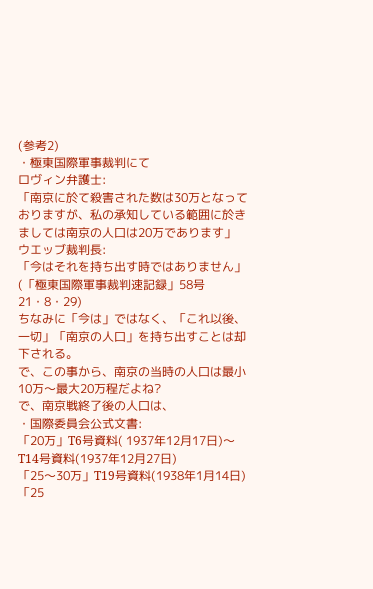(参考2)
・極東国際軍事裁判にて
ロヴィン弁護士:
「南京に於て殺害された数は30万となっておりますが、私の承知している範囲に於きましては南京の人口は20万であります」
ウエッブ裁判長:
「今はそれを持ち出す時ではありません」
(「極東国際軍事裁判速記録」58号21・8・29)
ちなみに「今は」ではなく、「これ以後、一切」「南京の人口」を持ち出すことは却下される。
で、この事から、南京の当時の人口は最小10万〜最大20万程だよね?
で、南京戦終了後の人口は、
・国際委員会公式文書:
「20万」T6号資料( 1937年12月17日)〜T14号資料(1937年12月27日)
「25〜30万」T19号資料(1938年1月14日)
「25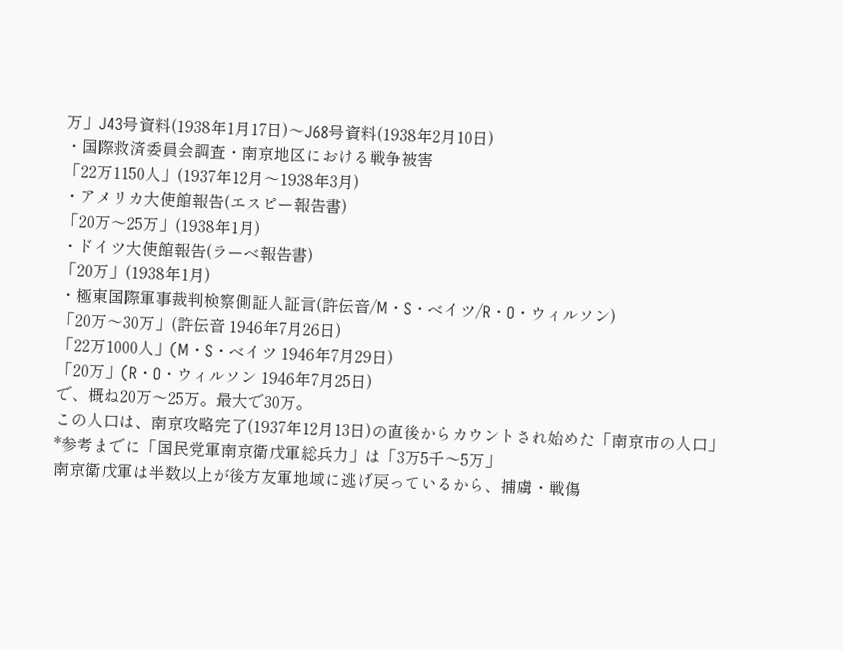万」J43号資料(1938年1月17日)〜J68号資料(1938年2月10日)
・国際救済委員会調査・南京地区における戦争被害
「22万1150人」(1937年12月〜1938年3月)
・アメリカ大使館報告(エスピー報告書)
「20万〜25万」(1938年1月)
・ドイツ大使館報告(ラーベ報告書)
「20万」(1938年1月)
・極東国際軍事裁判検察側証人証言(許伝音/M・S・ベイツ/R・O・ウィルソン)
「20万〜30万」(許伝音 1946年7月26日)
「22万1000人」(M・S・ベイツ 1946年7月29日)
「20万」(R・O・ウィルソン 1946年7月25日)
で、概ね20万〜25万。最大で30万。
この人口は、南京攻略完了(1937年12月13日)の直後からカウントされ始めた「南京市の人口」
*参考までに「国民党軍南京衛戊軍総兵力」は「3万5千〜5万」
南京衛戊軍は半数以上が後方友軍地域に逃げ戻っているから、捕虜・戦傷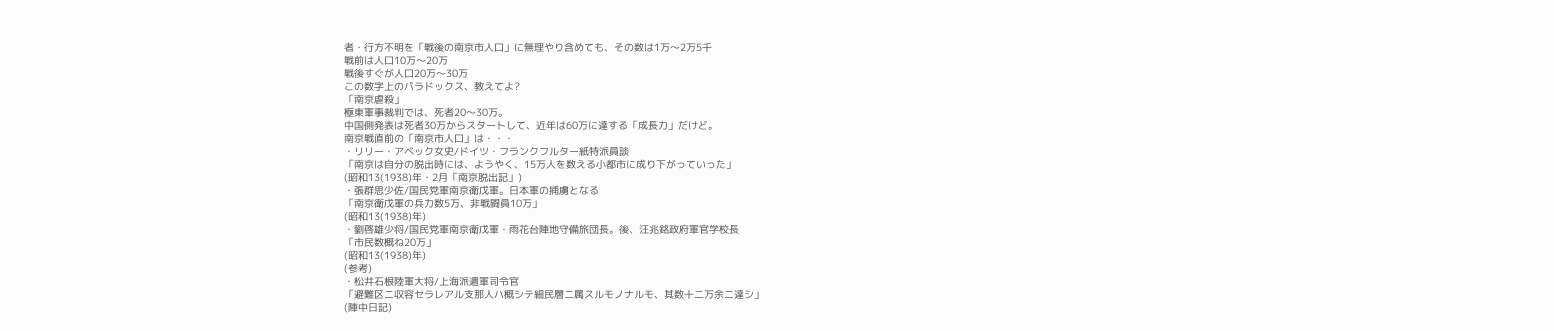者・行方不明を「戦後の南京市人口」に無理やり含めても、その数は1万〜2万5千
戦前は人口10万〜20万
戦後すぐが人口20万〜30万
この数字上のパラドックス、教えてよ?
「南京虐殺」
極東軍事裁判では、死者20〜30万。
中国側発表は死者30万からスタートして、近年は60万に達する「成長力」だけど。
南京戦直前の「南京市人口」は・・・
・リリー・アベック女史/ドイツ・フランクフルター紙特派員談
「南京は自分の脱出時には、ようやく、15万人を数える小都市に成り下がっていった」
(昭和13(1938)年・2月「南京脱出記」)
・張群思少佐/国民党軍南京衛戊軍。日本軍の捕虜となる
「南京衛戊軍の兵力数5万、非戦闘員10万」
(昭和13(1938)年)
・劉啓雄少将/国民党軍南京衛戊軍・雨花台陣地守備旅団長。後、汪兆銘政府軍官学校長
「市民数概ね20万」
(昭和13(1938)年)
(参考)
・松井石根陸軍大将/上海派遣軍司令官
「避難区ニ収容セラレアル支那人ハ概シテ細民層ニ属スルモノナルモ、其数十二万余ニ達シ」
(陣中日記)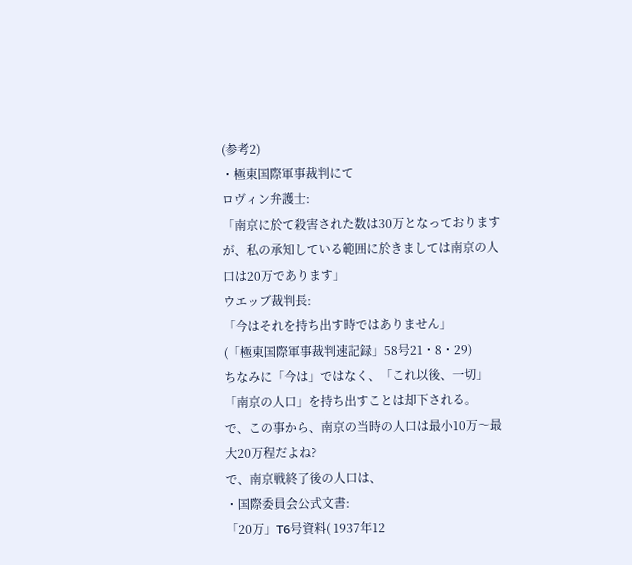(参考2)
・極東国際軍事裁判にて
ロヴィン弁護士:
「南京に於て殺害された数は30万となっておりますが、私の承知している範囲に於きましては南京の人口は20万であります」
ウエッブ裁判長:
「今はそれを持ち出す時ではありません」
(「極東国際軍事裁判速記録」58号21・8・29)
ちなみに「今は」ではなく、「これ以後、一切」「南京の人口」を持ち出すことは却下される。
で、この事から、南京の当時の人口は最小10万〜最大20万程だよね?
で、南京戦終了後の人口は、
・国際委員会公式文書:
「20万」T6号資料( 1937年12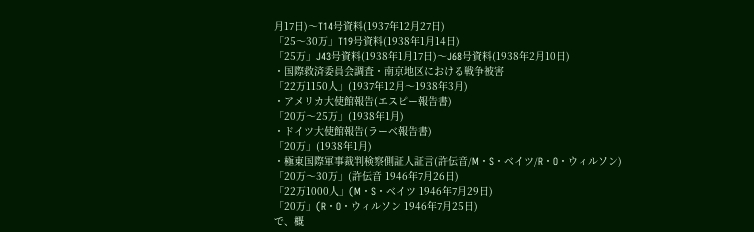月17日)〜T14号資料(1937年12月27日)
「25〜30万」T19号資料(1938年1月14日)
「25万」J43号資料(1938年1月17日)〜J68号資料(1938年2月10日)
・国際救済委員会調査・南京地区における戦争被害
「22万1150人」(1937年12月〜1938年3月)
・アメリカ大使館報告(エスピー報告書)
「20万〜25万」(1938年1月)
・ドイツ大使館報告(ラーベ報告書)
「20万」(1938年1月)
・極東国際軍事裁判検察側証人証言(許伝音/M・S・ベイツ/R・O・ウィルソン)
「20万〜30万」(許伝音 1946年7月26日)
「22万1000人」(M・S・ベイツ 1946年7月29日)
「20万」(R・O・ウィルソン 1946年7月25日)
で、概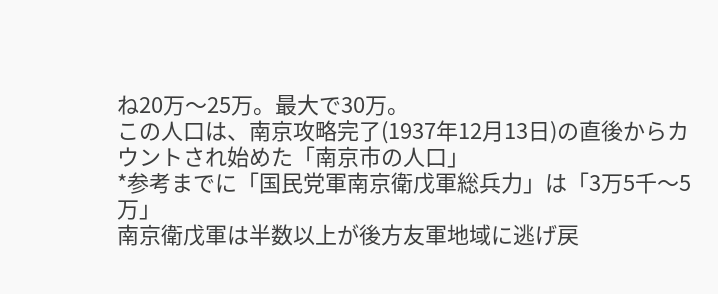ね20万〜25万。最大で30万。
この人口は、南京攻略完了(1937年12月13日)の直後からカウントされ始めた「南京市の人口」
*参考までに「国民党軍南京衛戊軍総兵力」は「3万5千〜5万」
南京衛戊軍は半数以上が後方友軍地域に逃げ戻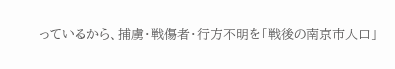っているから、捕虜・戦傷者・行方不明を「戦後の南京市人口」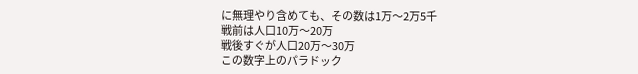に無理やり含めても、その数は1万〜2万5千
戦前は人口10万〜20万
戦後すぐが人口20万〜30万
この数字上のパラドック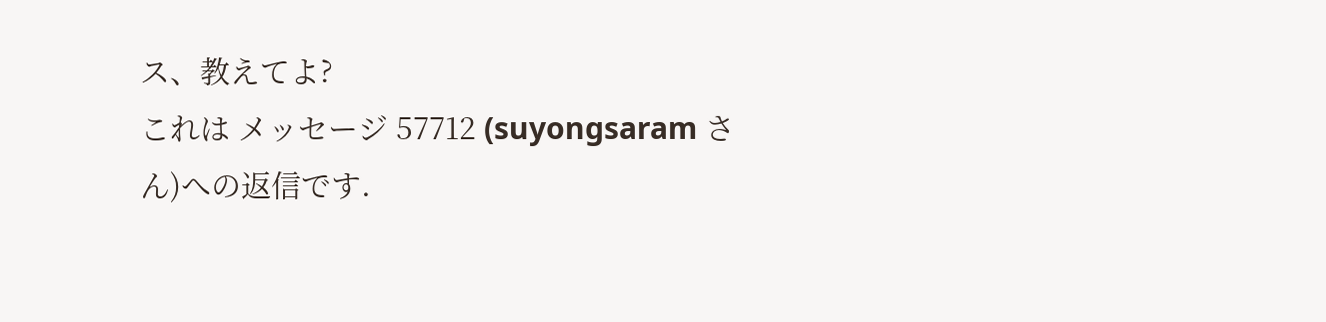ス、教えてよ?
これは メッセージ 57712 (suyongsaram さん)への返信です.